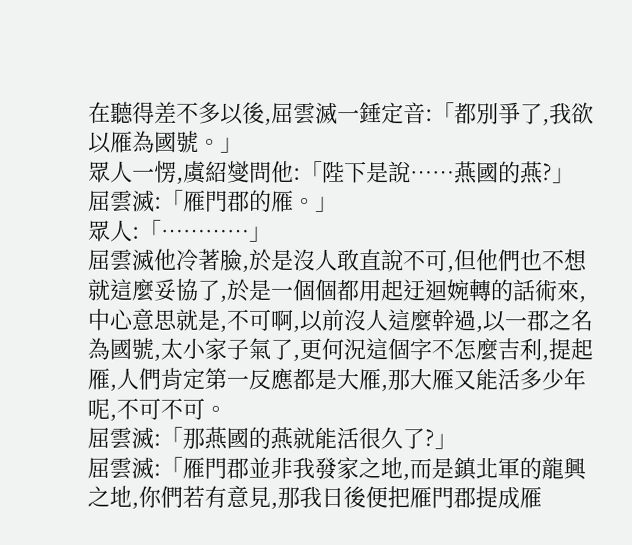在聽得差不多以後,屈雲滅一錘定音:「都別爭了,我欲以雁為國號。」
眾人一愣,虞紹燮問他:「陛下是說……燕國的燕?」
屈雲滅:「雁門郡的雁。」
眾人:「…………」
屈雲滅他冷著臉,於是沒人敢直說不可,但他們也不想就這麼妥協了,於是一個個都用起迂迴婉轉的話術來,中心意思就是,不可啊,以前沒人這麼幹過,以一郡之名為國號,太小家子氣了,更何況這個字不怎麼吉利,提起雁,人們肯定第一反應都是大雁,那大雁又能活多少年呢,不可不可。
屈雲滅:「那燕國的燕就能活很久了?」
屈雲滅:「雁門郡並非我發家之地,而是鎮北軍的龍興之地,你們若有意見,那我日後便把雁門郡提成雁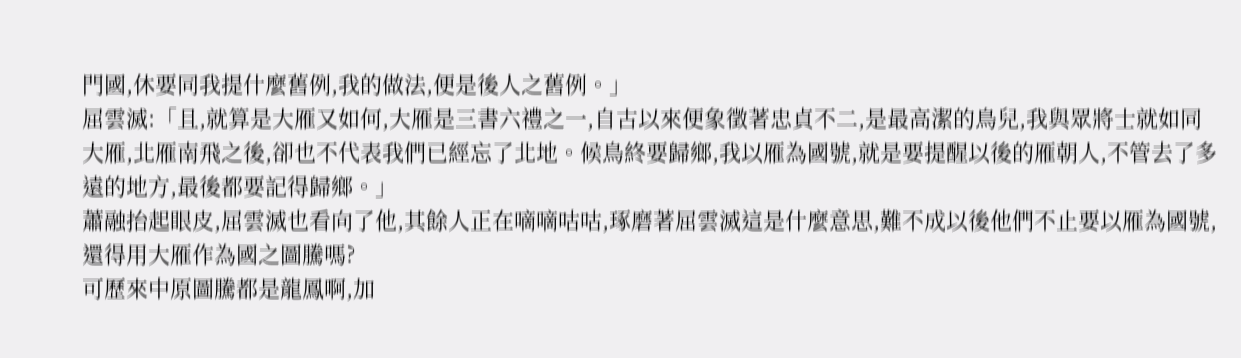門國,休要同我提什麼舊例,我的做法,便是後人之舊例。」
屈雲滅:「且,就算是大雁又如何,大雁是三書六禮之一,自古以來便象徵著忠貞不二,是最高潔的鳥兒,我與眾將士就如同大雁,北雁南飛之後,卻也不代表我們已經忘了北地。候鳥終要歸鄉,我以雁為國號,就是要提醒以後的雁朝人,不管去了多遠的地方,最後都要記得歸鄉。」
蕭融抬起眼皮,屈雲滅也看向了他,其餘人正在嘀嘀咕咕,琢磨著屈雲滅這是什麼意思,難不成以後他們不止要以雁為國號,還得用大雁作為國之圖騰嗎?
可歷來中原圖騰都是龍鳳啊,加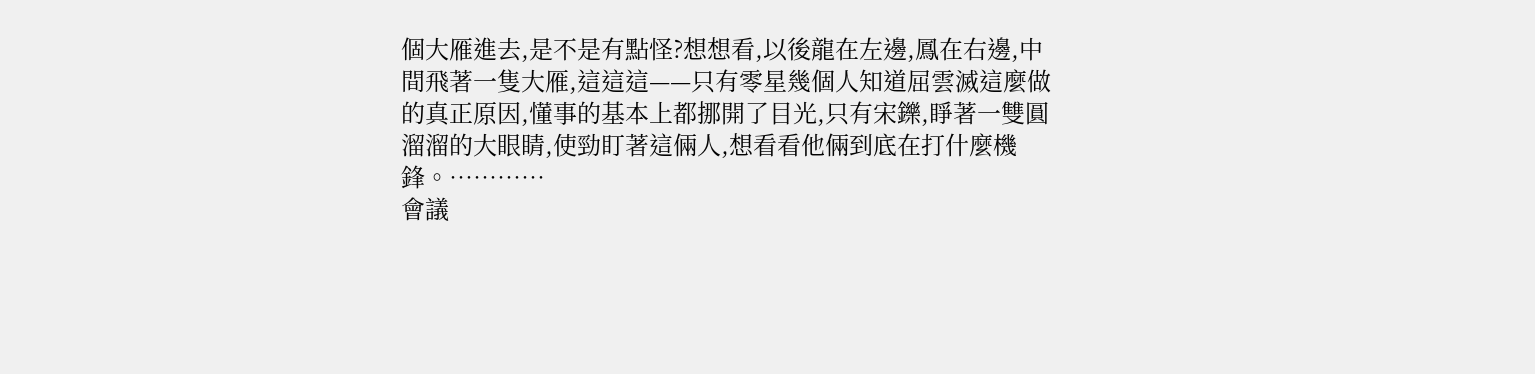個大雁進去,是不是有點怪?想想看,以後龍在左邊,鳳在右邊,中間飛著一隻大雁,這這這——只有零星幾個人知道屈雲滅這麼做的真正原因,懂事的基本上都挪開了目光,只有宋鑠,睜著一雙圓溜溜的大眼睛,使勁盯著這倆人,想看看他倆到底在打什麼機鋒。…………
會議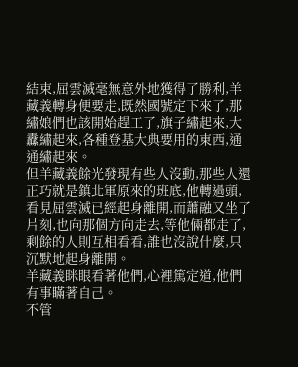結束,屈雲滅毫無意外地獲得了勝利,羊藏義轉身便要走,既然國號定下來了,那繡娘們也該開始趕工了,旗子繡起來,大纛繡起來,各種登基大典要用的東西,通通繡起來。
但羊藏義餘光發現有些人沒動,那些人還正巧就是鎮北軍原來的班底,他轉過頭,看見屈雲滅已經起身離開,而蕭融又坐了片刻,也向那個方向走去,等他倆都走了,剩餘的人則互相看看,誰也沒說什麼,只沉默地起身離開。
羊藏義眯眼看著他們,心裡篤定道,他們有事瞞著自己。
不管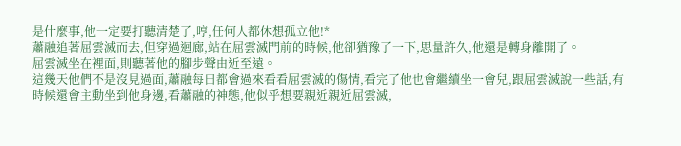是什麼事,他一定要打聽清楚了,哼,任何人都休想孤立他!*
蕭融追著屈雲滅而去,但穿過迴廊,站在屈雲滅門前的時候,他卻猶豫了一下,思量許久,他還是轉身離開了。
屈雲滅坐在裡面,則聽著他的腳步聲由近至遠。
這幾天他們不是沒見過面,蕭融每日都會過來看看屈雲滅的傷情,看完了他也會繼續坐一會兒,跟屈雲滅說一些話,有時候還會主動坐到他身邊,看蕭融的神態,他似乎想要親近親近屈雲滅,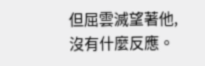但屈雲滅望著他,沒有什麼反應。